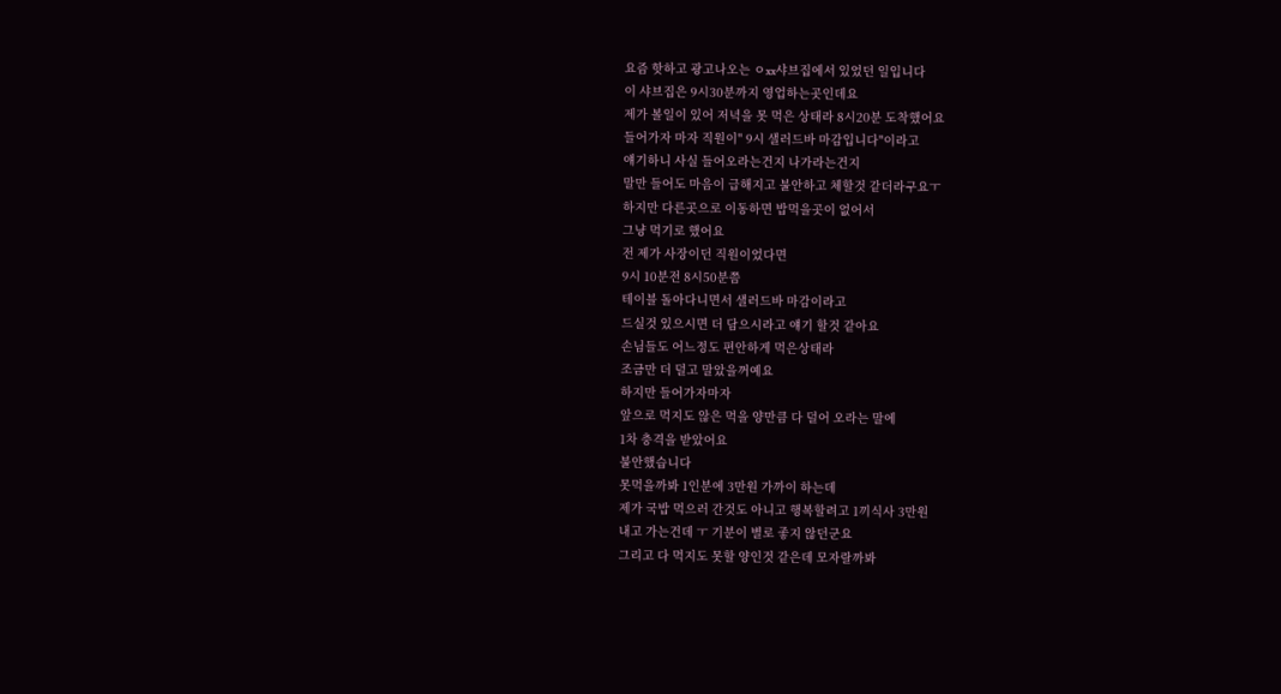요즘 핫하고 광고나오는 ㅇxx샤브집에서 있었던 일입니다
이 샤브집은 9시30분까지 영업하는곳인데요
제가 볼일이 있어 저녁을 못 먹은 상태라 8시20분 도착했어요
들어가자 마자 직원이" 9시 샐러드바 마감입니다"이라고
얘기하니 사실 들어오라는건지 나가라는건지
말만 들어도 마음이 급해지고 불안하고 체할것 같더라구요ㅜ
하지만 다른곳으로 이동하면 밥먹을곳이 없어서
그냥 먹기로 했어요
전 제가 사장이던 직원이었다면
9시 10분전 8시50분쯤
테이블 돌아다니면서 샐러드바 마감이라고
드실것 있으시면 더 담으시라고 얘기 할것 같아요
손님들도 어느정도 편안하게 먹은상태라
조금만 더 덜고 말았을꺼예요
하지만 들어가자마자
앞으로 먹지도 않은 먹을 양만큼 다 덜어 오라는 말에
1차 충격을 받았어요
불안했습니다
못먹을까봐 1인분에 3만원 가까이 하는데
제가 국밥 먹으러 간것도 아니고 행복할려고 1끼식사 3만원
내고 가는건데 ㅜ 기분이 별로 좋지 않던군요
그리고 다 먹지도 못할 양인것 같은데 모자랄까봐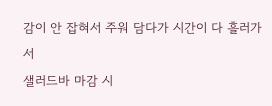감이 안 잡혀서 주워 담다가 시간이 다 흘러가서
샐러드바 마감 시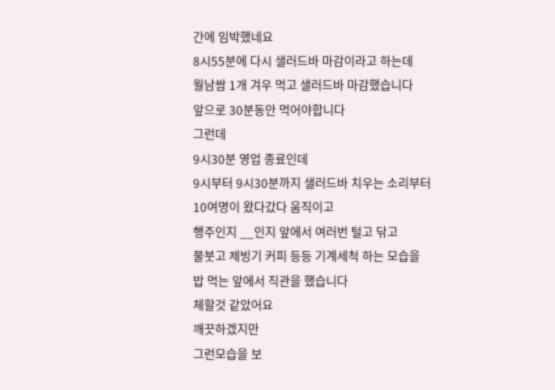간에 임박했네요
8시55분에 다시 샐러드바 마감이라고 하는데
월남쌈 1개 겨우 먹고 샐러드바 마감했습니다
앞으로 30분동안 먹어야합니다
그런데
9시30분 영업 종료인데
9시부터 9시30분까지 샐러드바 치우는 소리부터
10여명이 왔다갔다 움직이고
행주인지 __인지 앞에서 여러번 털고 닦고
물붓고 제빙기 커피 등등 기계세척 하는 모습을
밥 먹는 앞에서 직관을 했습니다
체할것 같았어요
깨끗하겠지만
그런모습을 보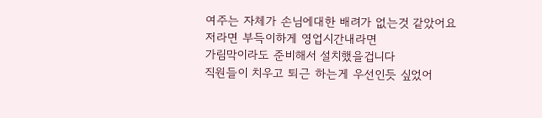여주는 자체가 손님에대한 배려가 없는것 같았어요
저라면 부득이하게 영업시간내라면
가림막이라도 준비해서 설치했을겁니다
직원들이 치우고 퇴근 하는게 우선인듯 싶었어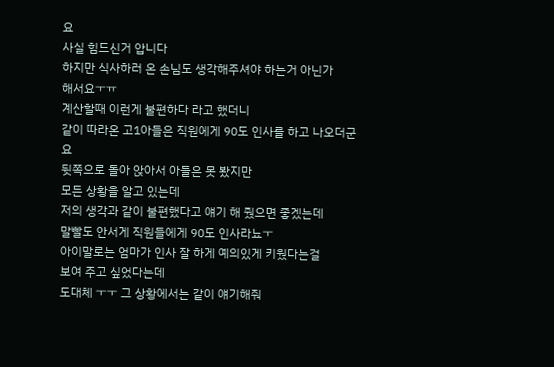요
사실 힘드신거 압니다
하지만 식사하러 온 손님도 생각해주셔야 하는거 아닌가
해서요ㅜㅠ
계산할때 이런게 불편하다 라고 했더니
같이 따라온 고1아들은 직원에게 90도 인사를 하고 나오더군요
뒷쪽으로 돌아 앉아서 아들은 못 봤지만
모든 상황을 알고 있는데
저의 생각과 같이 불편했다고 얘기 해 줬으면 좋겠는데
말빨도 안서게 직원들에게 90도 인사라뇨ㅜ
아이말로는 엄마가 인사 잘 하게 예의있게 키웠다는걸
보여 주고 싶었다는데
도대체 ㅜㅜ 그 상황에서는 같이 얘기해줘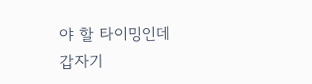야 할 타이밍인데
갑자기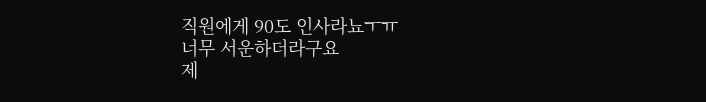직원에게 90도 인사라뇨ㅜㅠ
너무 서운하더라구요
제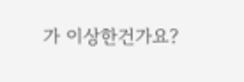가 이상한건가요?